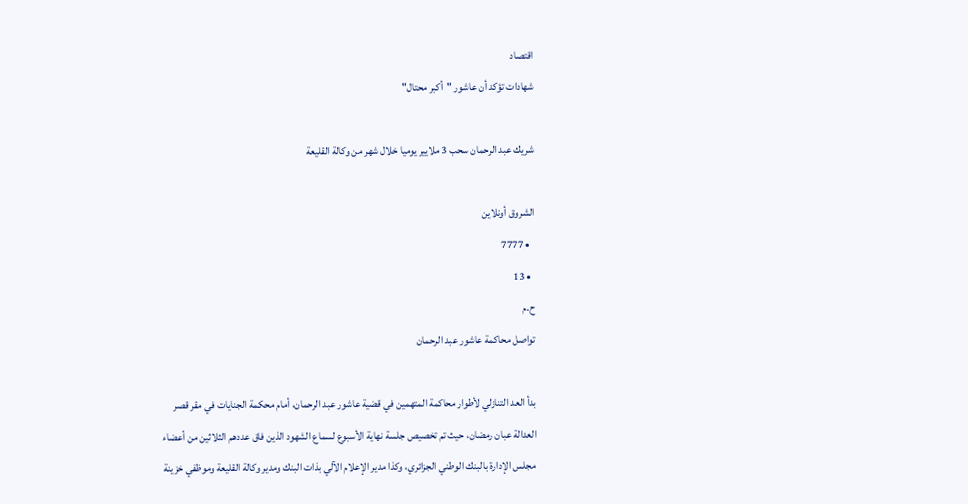اقتصاد
شهادات تؤكد أن عاشور "أكبر محتال"

شريك عبد الرحمان سحب 3 ملايير يوميا خلال شهر من وكالة القليعة

الشروق أونلاين
  • 7777
  • 13
ح.م
تواصل محاكمة عاشور عبد الرحمان

بدأ العد التنازلي لأطوار محاكمة المتهمين في قضية عاشور عبد الرحمان، أمام محكمة الجنايات في مقر قصر العدالة عبان رمضان، حيث تم تخصيص جلسة نهاية الأسبوع لسماع الشهود الذين فاق عددهم الثلاثين من أعضاء مجلس الإدارة بالبنك الوطني الجزائري، وكذا مدير الإعلام الآلي بذات البنك ومدير وكالة القليعة وموظفي خزينة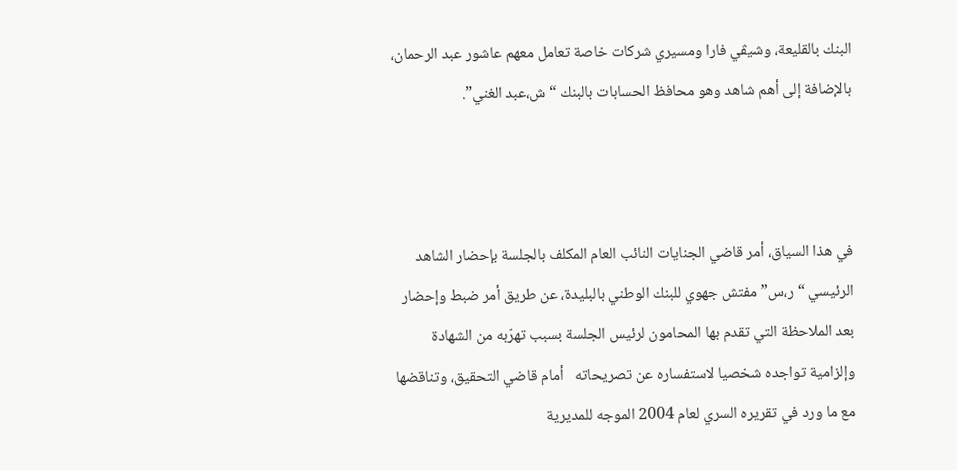البنك بالقليعة، وشيڤي فارا ومسيري شركات خاصة تعامل معهم عاشور عبد الرحمان، بالإضافة إلى أهم شاهد وهو محافظ الحسابات بالبنك “ش،عبد الغني”.



في هذا السياق، أمر قاضي الجنايات النائب العام المكلف بالجلسة بإحضار الشاهد الرئيسي “ر،س” مفتش جهوي للبنك الوطني بالبليدة، عن طريق أمر ضبط وإحضار بعد الملاحظة التي تقدم بها المحامون لرئيس الجلسة بسبب تهرّبه من الشهادة وإلزامية تواجده شخصيا لاستفساره عن تصريحاته   أمام قاضي التحقيق، وتناقضها مع ما ورد في تقريره السري لعام 2004 الموجه للمديرية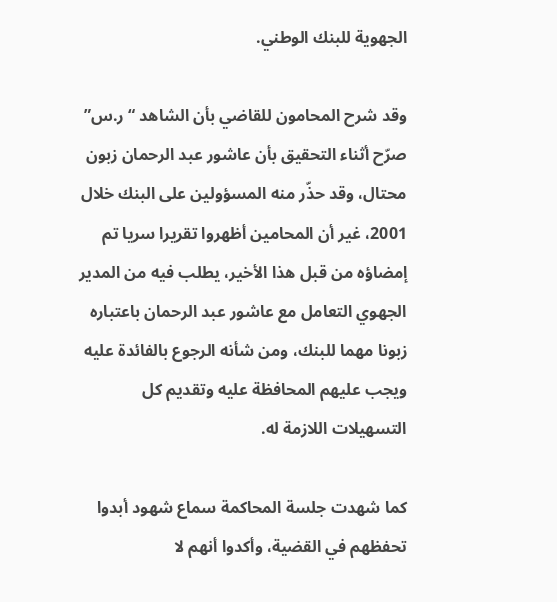الجهوية للبنك الوطني.

وقد شرح المحامون للقاضي بأن الشاهد “ر.س” صرّح أثناء التحقيق بأن عاشور عبد الرحمان زبون محتال، وقد حذّر منه المسؤولين على البنك خلال 2001، غير أن المحامين أظهروا تقريرا سريا تم إمضاؤه من قبل هذا الأخير، يطلب فيه من المدير الجهوي التعامل مع عاشور عبد الرحمان باعتباره زبونا مهما للبنك، ومن شأنه الرجوع بالفائدة عليه ويجب عليهم المحافظة عليه وتقديم كل التسهيلات اللازمة له.

كما شهدت جلسة المحاكمة سماع شهود أبدوا تحفظهم في القضية، وأكدوا أنهم لا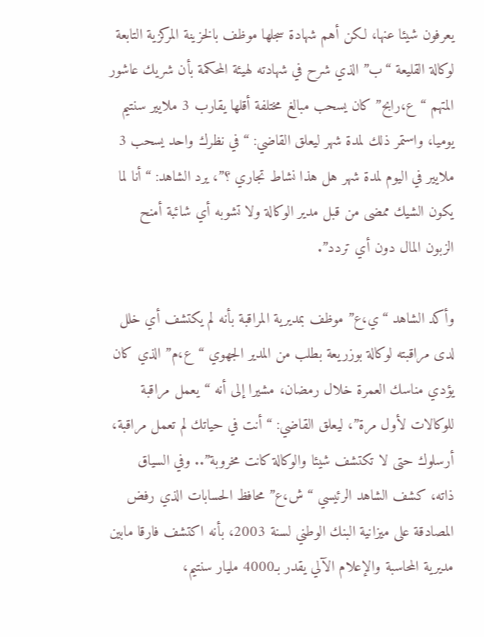يعرفون شيئا عنها، لكن أهم شهادة سجلها موظف بالخزينة المركزية التابعة لوكالة القليعة “ب” الذي شرح في شهادته لهيئة المحكمة بأن شريك عاشور المتهم “ع،رابح” كان يسحب مبالغ مختلفة أقلها يقارب 3 ملايير سنتيم يوميا، واستمر ذلك لمدة شهر ليعلق القاضي: “في نظرك واحد يسحب 3 ملايير في اليوم لمدة شهر هل هذا نشاط تجاري ؟”، يرد الشاهد: “أنا لما يكون الشيك ممضى من قبل مدير الوكالة ولا تشوبه أي شائبة أمنح الزبون المال دون أي تردد”.

وأكد الشاهد “ي،ع” موظف بمديرية المراقبة بأنه لم يكتشف أي خلل لدى مراقبته لوكالة بوزريعة بطلب من المدير الجهوي “ع،م” الذي كان يؤدي مناسك العمرة خلال رمضان، مشيرا إلى أنه “يعمل مراقبة للوكالات لأول مرة”، ليعلق القاضي: “أنت في حياتك لم تعمل مراقبة، أرسلوك حتى لا تكتشف شيئا والوكالة كانت مخروبة”.. وفي السياق ذاته، كشف الشاهد الرئيسي “ش،ع” محافظ الحسابات الذي رفض المصادقة على ميزانية البنك الوطني لسنة 2003، بأنه اكتشف فارقا مابين مديرية المحاسبة والإعلام الآلي يقدر بـ4000 مليار سنتيم،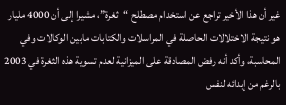غير أن هذا الأخير تراجع عن استخدام مصطلح “ثغرة”، مشيرا إلى أن 4000 مليار هو نتيجة الاختلالات الحاصلة في المراسلات والكتابات مابين الوكالات وفي المحاسبة، وأكد أنه رفض المصادقة على الميزانية لعدم تسوية هذه الثغرة في 2003 بالرغم من إبدائه لنفس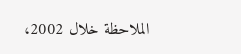الملاحظة خلال 2002،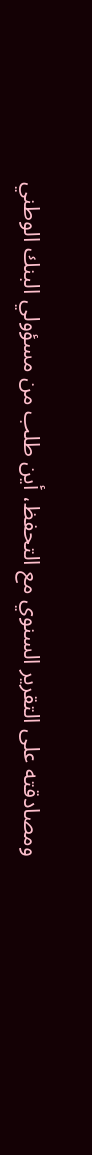ومصادقته على التقرير السنوي مع التحفظ، أين طلب من مسؤولي البنك الوطني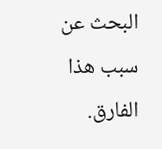البحث عن سبب هذا الفارق.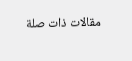مقالات ذات صلة